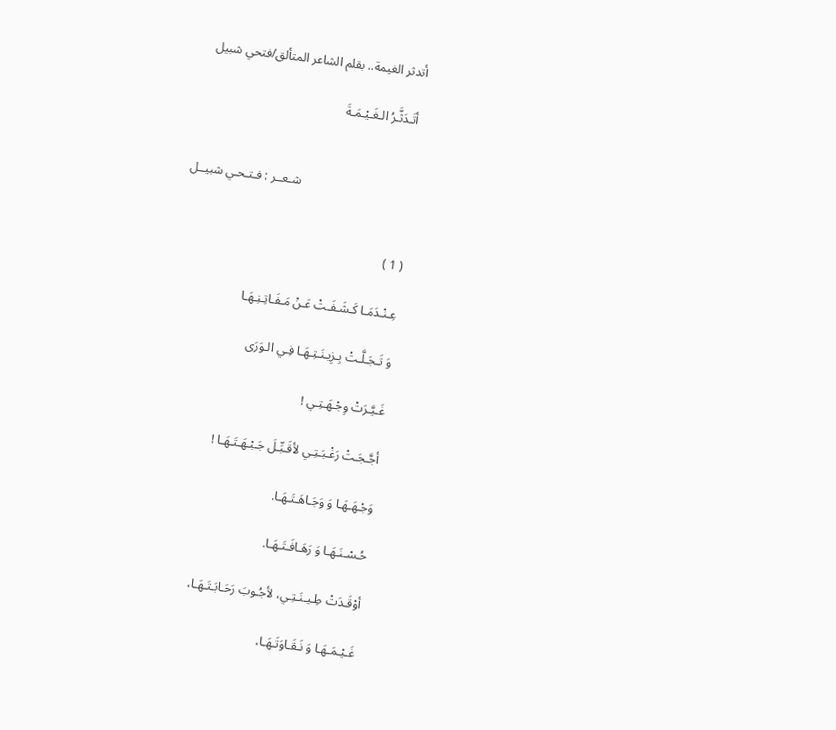أتدثر الغيمة.. بقلم الشاعر المتألق/فتحي شبيل

 أتَـدَثَّـرُ الـغَـيْـمَـةَ


                                    شـعــر : فـتـحـي شبيــل


( 1 )

عِـنْـدَمَـا كَـشَـفَـتْ عَـنْ مَـفَـاتِـنِـهَـا

وَ تَـجَـلَّـتْ بِـزِيـنَـتِـهَـا فِـي الـوَرَى

غَـيَّـرَتْ وِجْـهَـتِـي !

أجَّـجَـتْ رَغْـبَـتِـي لأقَـبِّـلَ جَـبْـهَـتَـهَـا !

وَجْـهَـهَـا وَ وَجَـاهَـتَـهَـا.

حُـسْـنَـهَـا وَ رَهَـافَـتَـهَـا.

أوْقَـدَتْ طِـيـنَـتِـي، لأجُـوبَ رَحَـابَـتَـهَـا،

غَـيْـمَـهَـا وَ نَـقَـاوَتَـهَـا،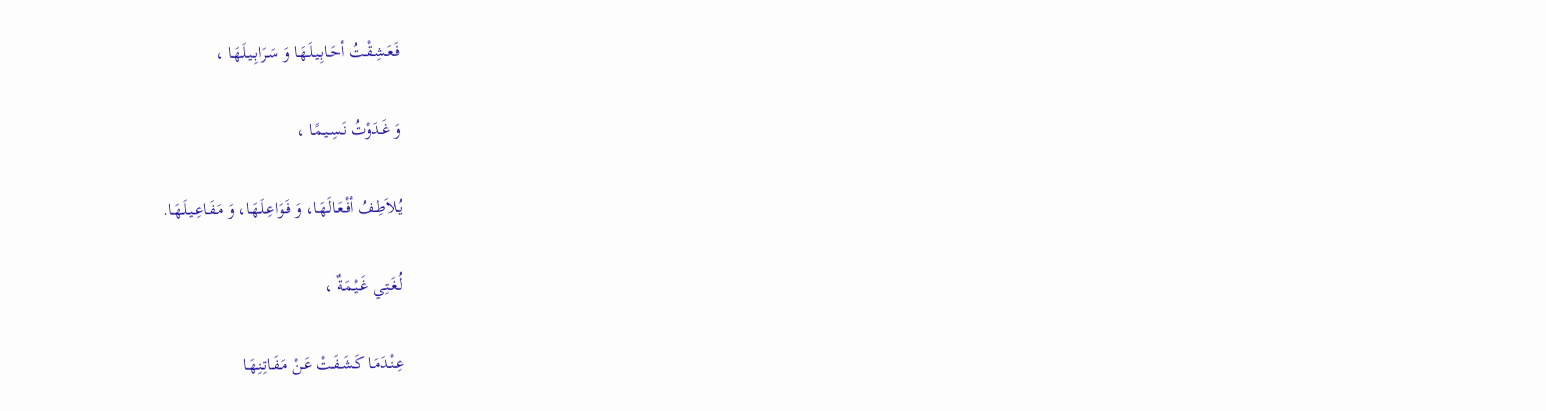فَـعَـشِـقْـتُ أحَـابِـيـلَـهَـا وَ سَـرَابِـيـلَـهَـا ،

وَ غَـدَوْتُ نَـسِـيـمًـا ،

يُـلاَطِـفُ أفْـعَـالَـهَـا، وَ فَـوَاعِـلَـهَـا، وَ مَـفَـاعِـيـلَـهَـا.

لُـغَـتِـي غَـيْـمَـةٌ ،

عِـنْـدَمَـا كَـشَـفَـتْ عَـنْ مَـفَـاتِـنِـهَـا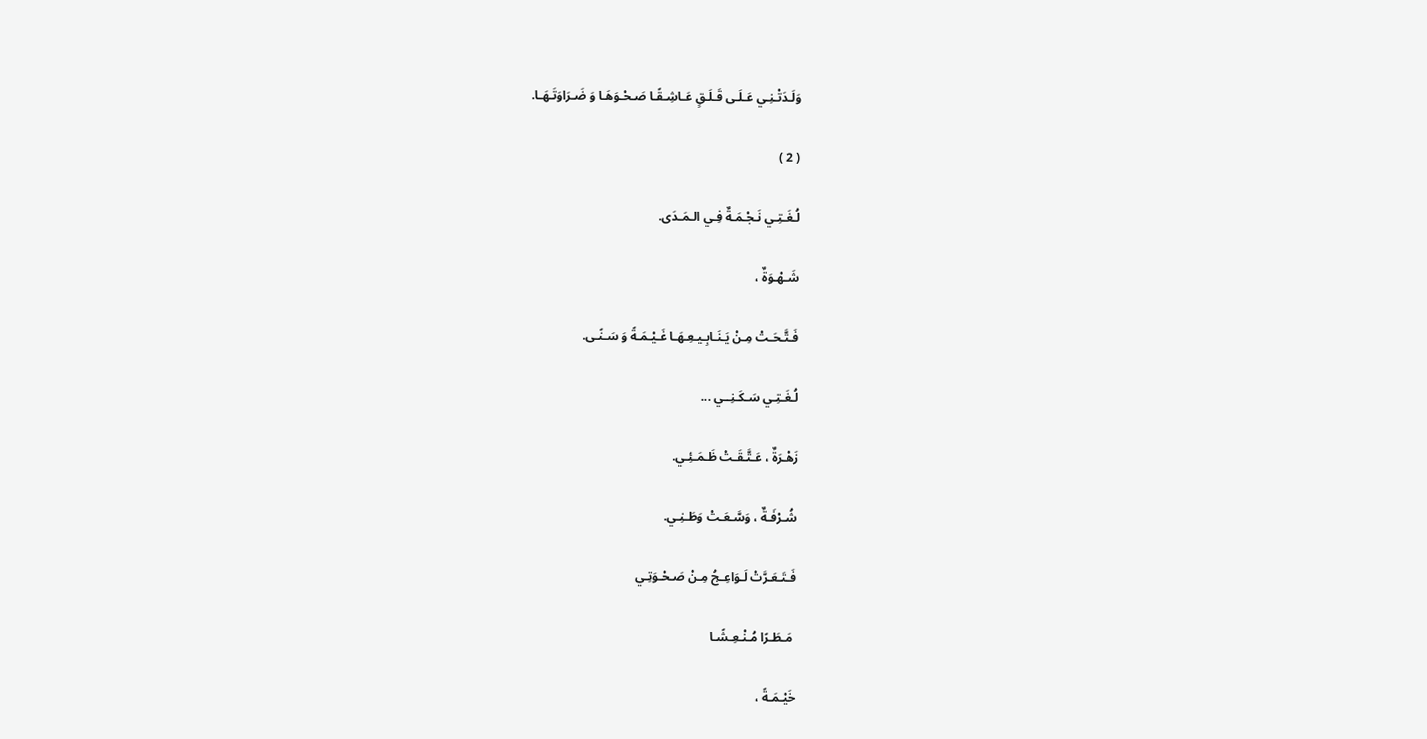وَلَـدَتْـنِـي عَـلَـى قَـلَـقٍ عَـاشِـقًـا صَـحْـوَهَـا وَ ضَـرَاوَتَـهَـا.

( 2 )

لُـغَـتِـي نَـجْـمَـةٌ فِـي الـمَـدَى.

شَـهْـوَةٌ ،

فَـتَّـحَـتْ مِـنْ يَـنَـابِـيـعِـهَـا غَـيْـمَـةً وَ سَـنًـى.

لُـغَـتِـي سَـكَـنِــي ...

زَهْـرَةٌ ، عَـتَّـقَـتْ ظَـمَـئِـي.

شُـرْفَـةٌ ، وَسَّـعَـتْ وَطَـنِـي.

فَـتَـعَـرَّتْ لَـوَاعِـجُ مِـنْ صَـحْـوَتِـي

 مَـطَـرًا مُـنْـعِـشًـا

خَيْـمَـةً ،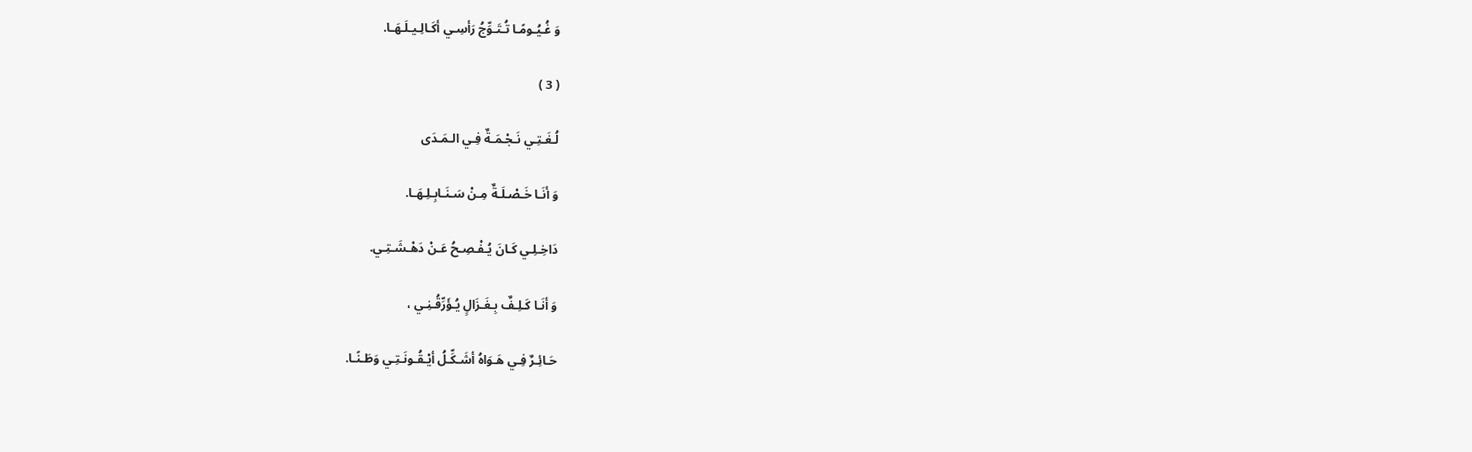وَ غُـيُـومًـا تُـتَـوِّجُ رَأسِـي أكَـالِـيـلَـهَـا.

( 3 )

لُـغَـتِـي نَـجْـمَـةٌ فِـي الـمَـدَى

وَ أنَـا خَـصْـلَـةٌ مِـنْ سَـنَـابِـلِـهَـا.

دَاخِـلِـي كَـانَ يُـفْـصِـحُ عَـنْ دَهْـشَـتِـي.

وَ أنَـا كَـلِـفٌ بِـغَـزَالٍ يُـؤَرِّقُـنِـي ،

حَـائِـرٌ فِـي هَـوَاهُ أشَـكِّـلُ أيْـقُـونَـتِـي وَطَـنًـا.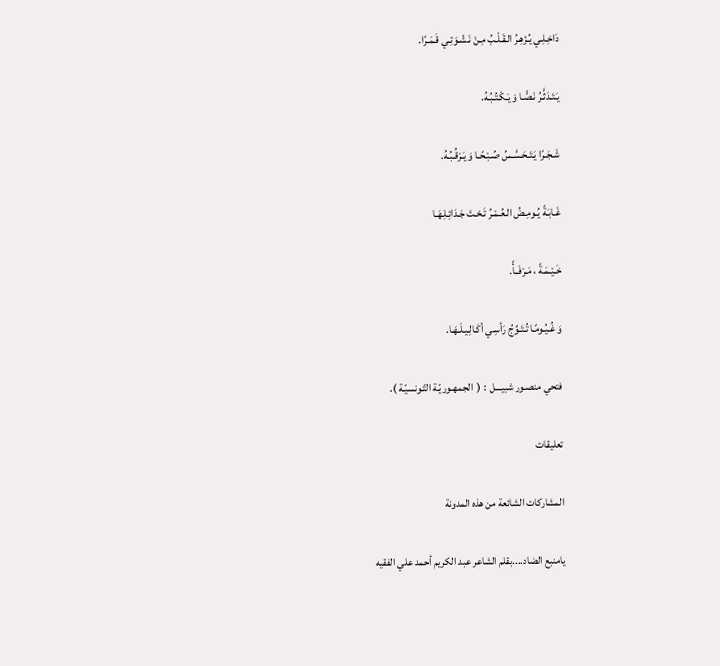دَاخِـلِـي يُـزْهِـرُ الـقَـلْـبُ مِـنْ نَـشْـوَتِـي قَـمَـرًا.

يَـتَـدَثَّـرُ نَـصًّـا وَ يَـكْـتُـبُـهُ.

شَـجَـرًا يَـتَـحَـسَّـسُ صُـبْـحًـا وَ يَـرْقُـبُـهُ.

غَـابَـةً يُـومِـضُ الـعُـمْـرُ تَـحْـتَ جَـدَائِـلِـهَـا

خَـيْـمَـةً ، مَـرْفَــأً.

وَ غُـيُـومًـا تُـتَـوِّجُ رَأسِـي أكَـالِـيـلَـهَـا.

فتحي منصـور شبيـــل  : (  الجمهـوريّـة التّـونسيّـة ).

تعليقات

المشاركات الشائعة من هذه المدونة

يامنبع الضاد....بقلم الشاعر عبد الكريم أحمد علي الفقيه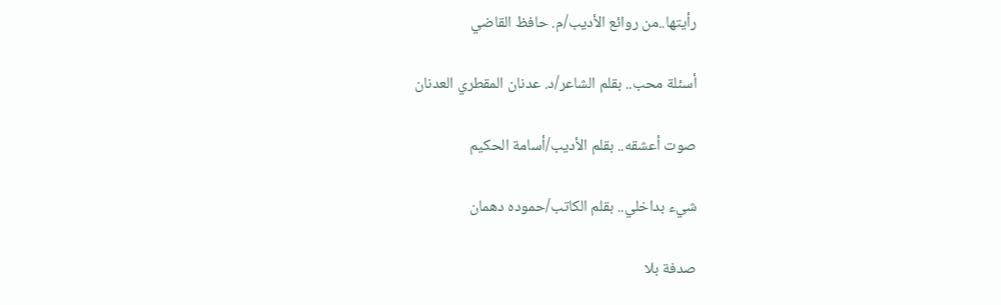رأيتها..من روائع الأديب/م. حافظ القاضي

أسئلة محب.. بقلم الشاعر/د. عدنان المقطري العدنان

صوت أعشقه.. بقلم الأديب/أسامة الحكيم

شيء بداخلي.. بقلم الكاتب/حموده دهمان

صدفة بلا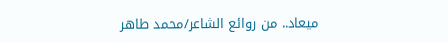ميعاد.. من روائع الشاعر/محمد طاهر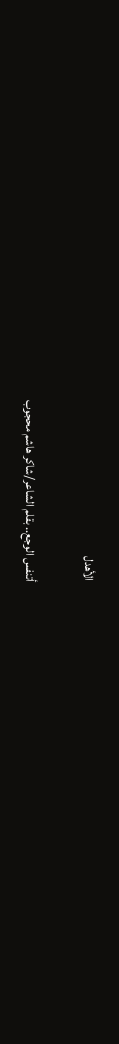الأهدل

أتنفس الوجع.. بقلم الشاعر/شاكر هاشم محجوب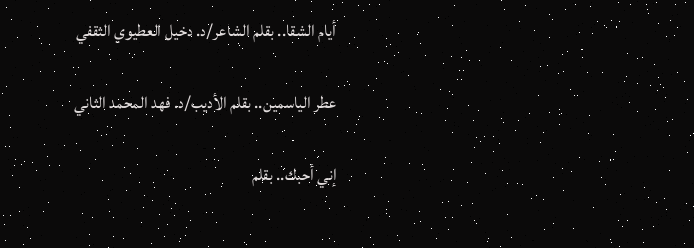أيام الشقا.. بقلم الشاعر/د. دخيل العطيوي الثقفي

عطر الياسمين.. بقلم الأديب/د. فهد المحمد الثاني

إني أحبك.. بقلم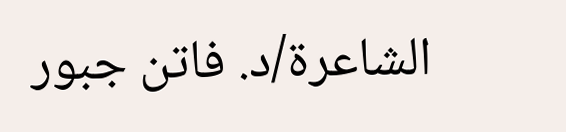الشاعرة/د. فاتن جبور